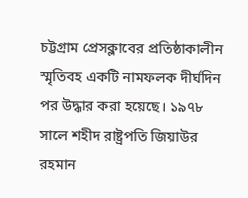চট্টগ্রাম প্রেসক্লাবের প্রতিষ্ঠাকালীন স্মৃতিবহ একটি নামফলক দীর্ঘদিন পর উদ্ধার করা হয়েছে। ১৯৭৮ সালে শহীদ রাষ্ট্রপতি জিয়াউর রহমান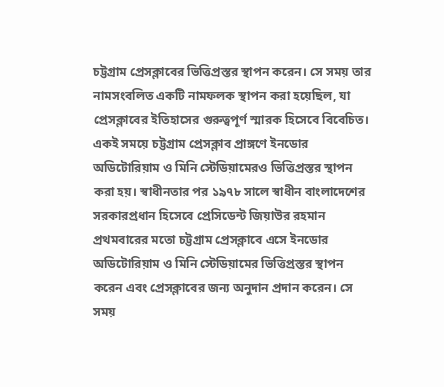চট্টগ্রাম প্রেসক্লাবের ভিত্তিপ্রস্তর স্থাপন করেন। সে সময় তার নামসংবলিত একটি নামফলক স্থাপন করা হয়েছিল, যা প্রেসক্লাবের ইতিহাসের গুরুত্বপূর্ণ স্মারক হিসেবে বিবেচিত।
একই সময়ে চট্টগ্রাম প্রেসক্লাব প্রাঙ্গণে ইনডোর অডিটোরিয়াম ও মিনি স্টেডিয়ামেরও ভিত্তিপ্রস্তর স্থাপন করা হয়। স্বাধীনতার পর ১৯৭৮ সালে স্বাধীন বাংলাদেশের সরকারপ্রধান হিসেবে প্রেসিডেন্ট জিয়াউর রহমান প্রথমবারের মতো চট্টগ্রাম প্রেসক্লাবে এসে ইনডোর অডিটোরিয়াম ও মিনি স্টেডিয়ামের ভিত্তিপ্রস্তর স্থাপন করেন এবং প্রেসক্লাবের জন্য অনুদান প্রদান করেন। সে সময়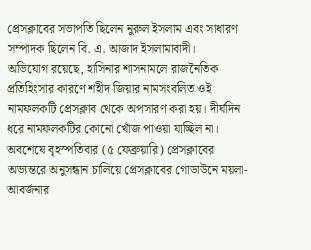প্রেসক্লাবের সভাপতি ছিলেন নুরুল ইসলাম এবং সাধারণ সম্পাদক ছিলেন বি. এ. আজাদ ইসলামাবাদী।
অভিযোগ রয়েছে, হাসিনার শাসনামলে রাজনৈতিক প্রতিহিংসার কারণে শহীদ জিয়ার নামসংবলিত ওই নামফলকটি প্রেসক্লাব থেকে অপসারণ করা হয়। দীর্ঘদিন ধরে নামফলকটির কোনো খোঁজ পাওয়া যাচ্ছিল না। অবশেষে বৃহস্পতিবার (৫ ফেব্রুয়ারি) প্রেসক্লাবের অভ্যন্তরে অনুসন্ধান চালিয়ে প্রেসক্লাবের গোডাউনে ময়লা-আবর্জনার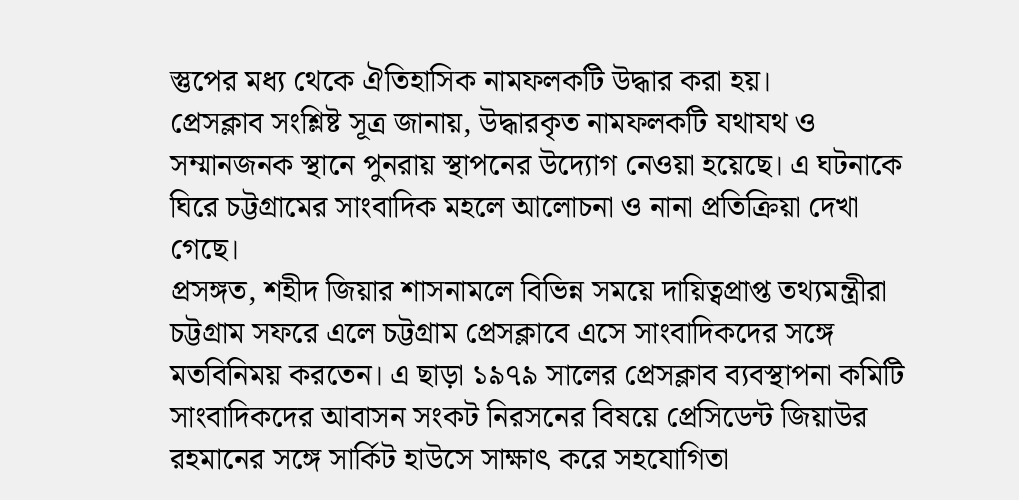স্তুপের মধ্য থেকে ঐতিহাসিক নামফলকটি উদ্ধার করা হয়।
প্রেসক্লাব সংশ্লিষ্ট সূত্র জানায়, উদ্ধারকৃত নামফলকটি যথাযথ ও সম্মানজনক স্থানে পুনরায় স্থাপনের উদ্যোগ নেওয়া হয়েছে। এ ঘটনাকে ঘিরে চট্টগ্রামের সাংবাদিক মহলে আলোচনা ও নানা প্রতিক্রিয়া দেখা গেছে।
প্রসঙ্গত, শহীদ জিয়ার শাসনামলে বিভিন্ন সময়ে দায়িত্বপ্রাপ্ত তথ্যমন্ত্রীরা চট্টগ্রাম সফরে এলে চট্টগ্রাম প্রেসক্লাবে এসে সাংবাদিকদের সঙ্গে মতবিনিময় করতেন। এ ছাড়া ১৯৭৯ সালের প্রেসক্লাব ব্যবস্থাপনা কমিটি সাংবাদিকদের আবাসন সংকট নিরসনের বিষয়ে প্রেসিডেন্ট জিয়াউর রহমানের সঙ্গে সার্কিট হাউসে সাক্ষাৎ করে সহযোগিতা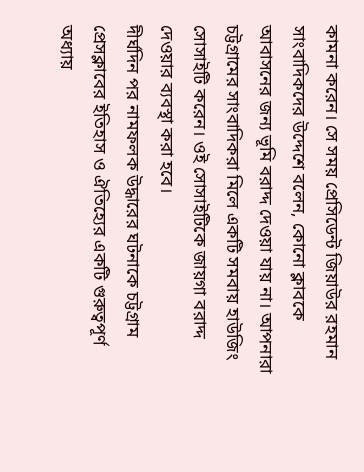কামনা করেন। সে সময় প্রেসিডেন্ট জিয়াউর রহমান সাংবাদিকদের উদ্দেশে বলেন, কোনো ক্লাবকে আবাসনের জন্য ভূমি বরাদ্দ দেওয়া যায় না। আপনারা চট্টগ্রামের সাংবাদিকরা মিলে একটি সমবায় হাউজিং সোসাইটি করেন। ওই সোসাইটিকে জায়গা বরাদ্দ দেওয়ার ব্যবস্থা করা হবে।
দীর্ঘদিন পর নামফলক উদ্ধারের ঘটনাকে চট্টগ্রাম প্রেসক্লাবের ইতিহাস ও ঐতিহ্যের একটি গুরুত্বপূর্ণ অধ্যায়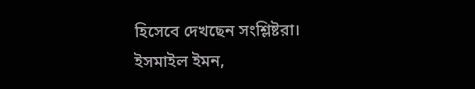হিসেবে দেখছেন সংশ্লিষ্টরা।
ইসমাইল ইমন,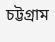চট্টগ্রাম